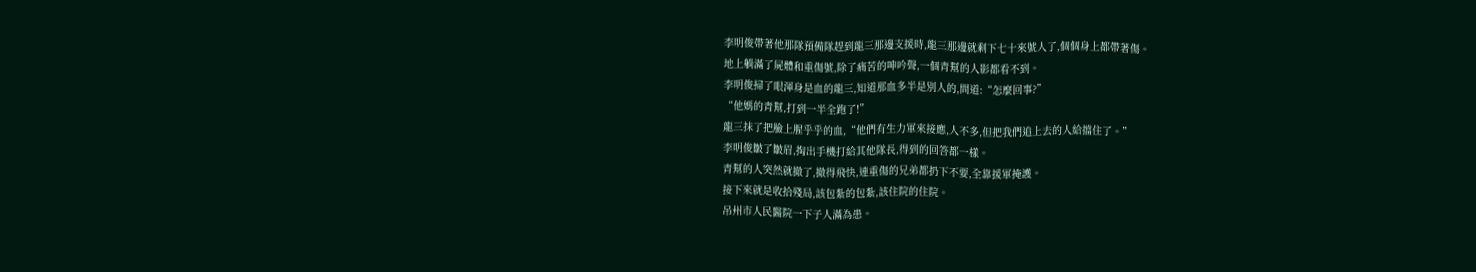李明俊帶著他那隊預備隊趕到龍三那邊支援時,龍三那邊就剩下七十來號人了,個個身上都帶著傷。
地上躺滿了屍體和重傷號,除了痛苦的呻吟聲,一個青幫的人影都看不到。
李明俊掃了眼渾身是血的龍三,知道那血多半是別人的,問道:“怎麼回事?”
“他媽的青幫,打到一半全跑了!”
龍三抹了把臉上腥乎乎的血,“他們有生力軍來接應,人不多,但把我們追上去的人給擋住了。”
李明俊皺了皺眉,掏出手機打給其他隊長,得到的回答都一樣。
青幫的人突然就撤了,撤得飛快,連重傷的兄弟都扔下不要,全靠援軍掩護。
接下來就是收拾殘局,該包紮的包紮,該住院的住院。
吊州市人民醫院一下子人滿為患。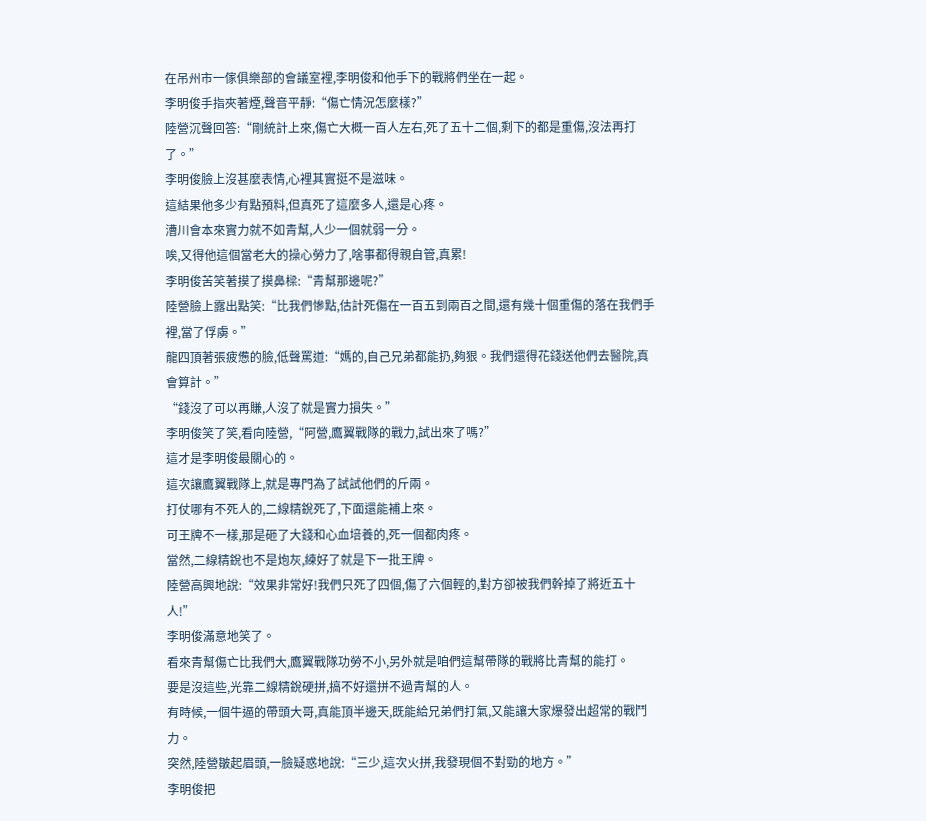在吊州市一傢俱樂部的會議室裡,李明俊和他手下的戰將們坐在一起。
李明俊手指夾著煙,聲音平靜:“傷亡情況怎麼樣?”
陸營沉聲回答:“剛統計上來,傷亡大概一百人左右,死了五十二個,剩下的都是重傷,沒法再打了。”
李明俊臉上沒甚麼表情,心裡其實挺不是滋味。
這結果他多少有點預料,但真死了這麼多人,還是心疼。
漕川會本來實力就不如青幫,人少一個就弱一分。
唉,又得他這個當老大的操心勞力了,啥事都得親自管,真累!
李明俊苦笑著摸了摸鼻樑:“青幫那邊呢?”
陸營臉上露出點笑:“比我們慘點,估計死傷在一百五到兩百之間,還有幾十個重傷的落在我們手裡,當了俘虜。”
龍四頂著張疲憊的臉,低聲罵道:“媽的,自己兄弟都能扔,夠狠。我們還得花錢送他們去醫院,真會算計。”
“錢沒了可以再賺,人沒了就是實力損失。”
李明俊笑了笑,看向陸營,“阿營,鷹翼戰隊的戰力,試出來了嗎?”
這才是李明俊最關心的。
這次讓鷹翼戰隊上,就是專門為了試試他們的斤兩。
打仗哪有不死人的,二線精銳死了,下面還能補上來。
可王牌不一樣,那是砸了大錢和心血培養的,死一個都肉疼。
當然,二線精銳也不是炮灰,練好了就是下一批王牌。
陸營高興地說:“效果非常好!我們只死了四個,傷了六個輕的,對方卻被我們幹掉了將近五十人!”
李明俊滿意地笑了。
看來青幫傷亡比我們大,鷹翼戰隊功勞不小,另外就是咱們這幫帶隊的戰將比青幫的能打。
要是沒這些,光靠二線精銳硬拼,搞不好還拼不過青幫的人。
有時候,一個牛逼的帶頭大哥,真能頂半邊天,既能給兄弟們打氣,又能讓大家爆發出超常的戰鬥力。
突然,陸營皺起眉頭,一臉疑惑地說:“三少,這次火拼,我發現個不對勁的地方。”
李明俊把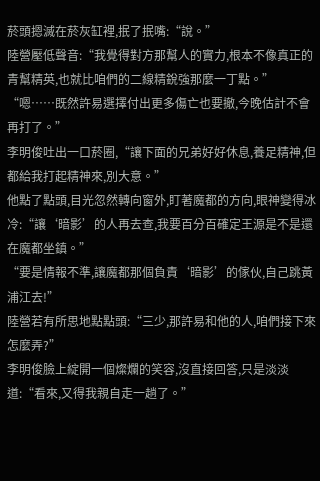菸頭摁滅在菸灰缸裡,抿了抿嘴:“說。”
陸營壓低聲音:“我覺得對方那幫人的實力,根本不像真正的青幫精英,也就比咱們的二線精銳強那麼一丁點。”
“嗯……既然許易選擇付出更多傷亡也要撤,今晚估計不會再打了。”
李明俊吐出一口菸圈,“讓下面的兄弟好好休息,養足精神,但都給我打起精神來,別大意。”
他點了點頭,目光忽然轉向窗外,盯著魔都的方向,眼神變得冰冷:“讓‘暗影’的人再去查,我要百分百確定王源是不是還在魔都坐鎮。”
“要是情報不準,讓魔都那個負責‘暗影’的傢伙,自己跳黃浦江去!”
陸營若有所思地點點頭:“三少,那許易和他的人,咱們接下來怎麼弄?”
李明俊臉上綻開一個燦爛的笑容,沒直接回答,只是淡淡道:“看來,又得我親自走一趟了。”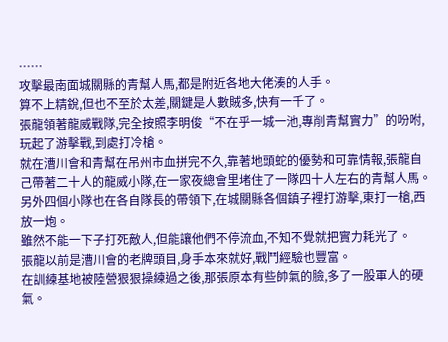……
攻擊最南面城關縣的青幫人馬,都是附近各地大佬湊的人手。
算不上精銳,但也不至於太差,關鍵是人數賊多,快有一千了。
張龍領著龍威戰隊,完全按照李明俊“不在乎一城一池,專削青幫實力”的吩咐,玩起了游擊戰,到處打冷槍。
就在漕川會和青幫在吊州市血拼完不久,靠著地頭蛇的優勢和可靠情報,張龍自己帶著二十人的龍威小隊,在一家夜總會里堵住了一隊四十人左右的青幫人馬。
另外四個小隊也在各自隊長的帶領下,在城關縣各個鎮子裡打游擊,東打一槍,西放一炮。
雖然不能一下子打死敵人,但能讓他們不停流血,不知不覺就把實力耗光了。
張龍以前是漕川會的老牌頭目,身手本來就好,戰鬥經驗也豐富。
在訓練基地被陸營狠狠操練過之後,那張原本有些帥氣的臉,多了一股軍人的硬氣。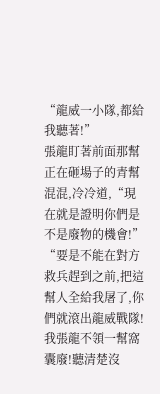“龍威一小隊,都給我聽著!”
張龍盯著前面那幫正在砸場子的青幫混混,冷冷道,“現在就是證明你們是不是廢物的機會!”
“要是不能在對方救兵趕到之前,把這幫人全給我屠了,你們就滾出龍威戰隊!我張龍不領一幫窩囊廢!聽清楚沒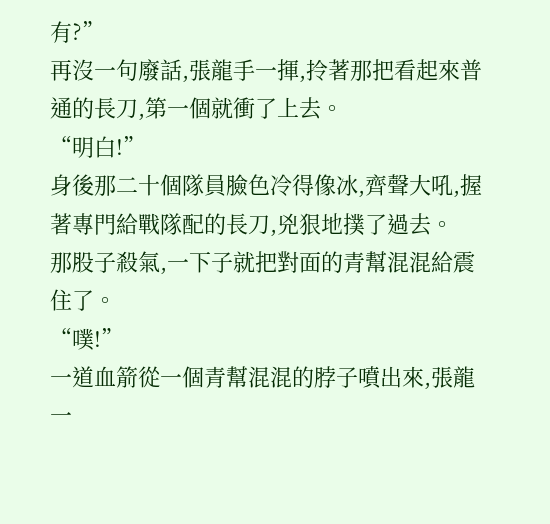有?”
再沒一句廢話,張龍手一揮,拎著那把看起來普通的長刀,第一個就衝了上去。
“明白!”
身後那二十個隊員臉色冷得像冰,齊聲大吼,握著專門給戰隊配的長刀,兇狠地撲了過去。
那股子殺氣,一下子就把對面的青幫混混給震住了。
“噗!”
一道血箭從一個青幫混混的脖子噴出來,張龍一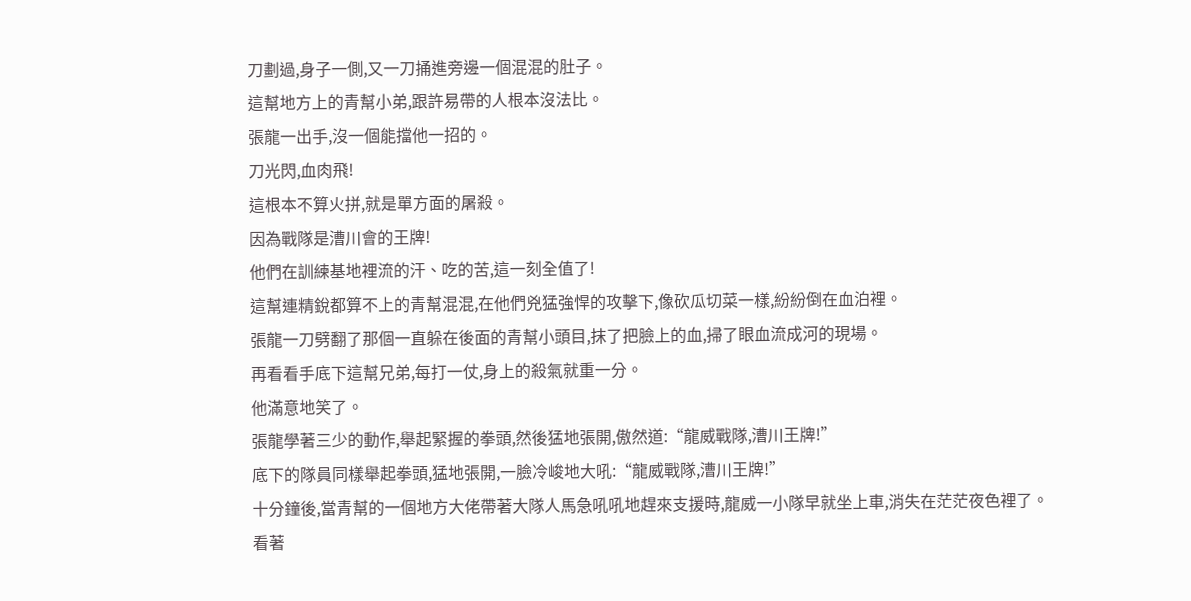刀劃過,身子一側,又一刀捅進旁邊一個混混的肚子。
這幫地方上的青幫小弟,跟許易帶的人根本沒法比。
張龍一出手,沒一個能擋他一招的。
刀光閃,血肉飛!
這根本不算火拼,就是單方面的屠殺。
因為戰隊是漕川會的王牌!
他們在訓練基地裡流的汗、吃的苦,這一刻全值了!
這幫連精銳都算不上的青幫混混,在他們兇猛強悍的攻擊下,像砍瓜切菜一樣,紛紛倒在血泊裡。
張龍一刀劈翻了那個一直躲在後面的青幫小頭目,抹了把臉上的血,掃了眼血流成河的現場。
再看看手底下這幫兄弟,每打一仗,身上的殺氣就重一分。
他滿意地笑了。
張龍學著三少的動作,舉起緊握的拳頭,然後猛地張開,傲然道:“龍威戰隊,漕川王牌!”
底下的隊員同樣舉起拳頭,猛地張開,一臉冷峻地大吼:“龍威戰隊,漕川王牌!”
十分鐘後,當青幫的一個地方大佬帶著大隊人馬急吼吼地趕來支援時,龍威一小隊早就坐上車,消失在茫茫夜色裡了。
看著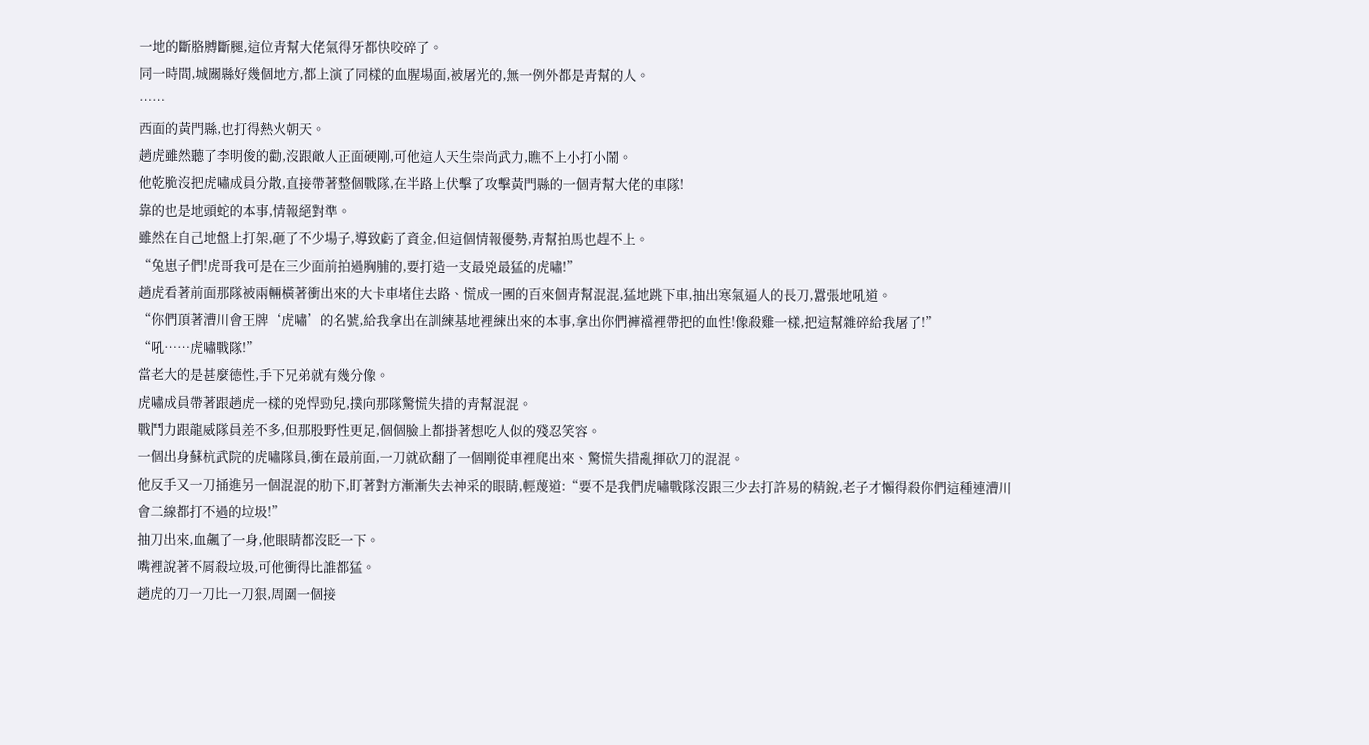一地的斷胳膊斷腿,這位青幫大佬氣得牙都快咬碎了。
同一時間,城關縣好幾個地方,都上演了同樣的血腥場面,被屠光的,無一例外都是青幫的人。
……
西面的黃門縣,也打得熱火朝天。
趙虎雖然聽了李明俊的勸,沒跟敵人正面硬剛,可他這人天生崇尚武力,瞧不上小打小鬧。
他乾脆沒把虎嘯成員分散,直接帶著整個戰隊,在半路上伏擊了攻擊黃門縣的一個青幫大佬的車隊!
靠的也是地頭蛇的本事,情報絕對準。
雖然在自己地盤上打架,砸了不少場子,導致虧了資金,但這個情報優勢,青幫拍馬也趕不上。
“兔崽子們!虎哥我可是在三少面前拍過胸脯的,要打造一支最兇最猛的虎嘯!”
趙虎看著前面那隊被兩輛橫著衝出來的大卡車堵住去路、慌成一團的百來個青幫混混,猛地跳下車,抽出寒氣逼人的長刀,囂張地吼道。
“你們頂著漕川會王牌‘虎嘯’的名號,給我拿出在訓練基地裡練出來的本事,拿出你們褲襠裡帶把的血性!像殺雞一樣,把這幫雜碎給我屠了!”
“吼……虎嘯戰隊!”
當老大的是甚麼德性,手下兄弟就有幾分像。
虎嘯成員帶著跟趙虎一樣的兇悍勁兒,撲向那隊驚慌失措的青幫混混。
戰鬥力跟龍威隊員差不多,但那股野性更足,個個臉上都掛著想吃人似的殘忍笑容。
一個出身蘇杭武院的虎嘯隊員,衝在最前面,一刀就砍翻了一個剛從車裡爬出來、驚慌失措亂揮砍刀的混混。
他反手又一刀捅進另一個混混的肋下,盯著對方漸漸失去神采的眼睛,輕蔑道:“要不是我們虎嘯戰隊沒跟三少去打許易的精銳,老子才懶得殺你們這種連漕川會二線都打不過的垃圾!”
抽刀出來,血飆了一身,他眼睛都沒眨一下。
嘴裡說著不屑殺垃圾,可他衝得比誰都猛。
趙虎的刀一刀比一刀狠,周圍一個接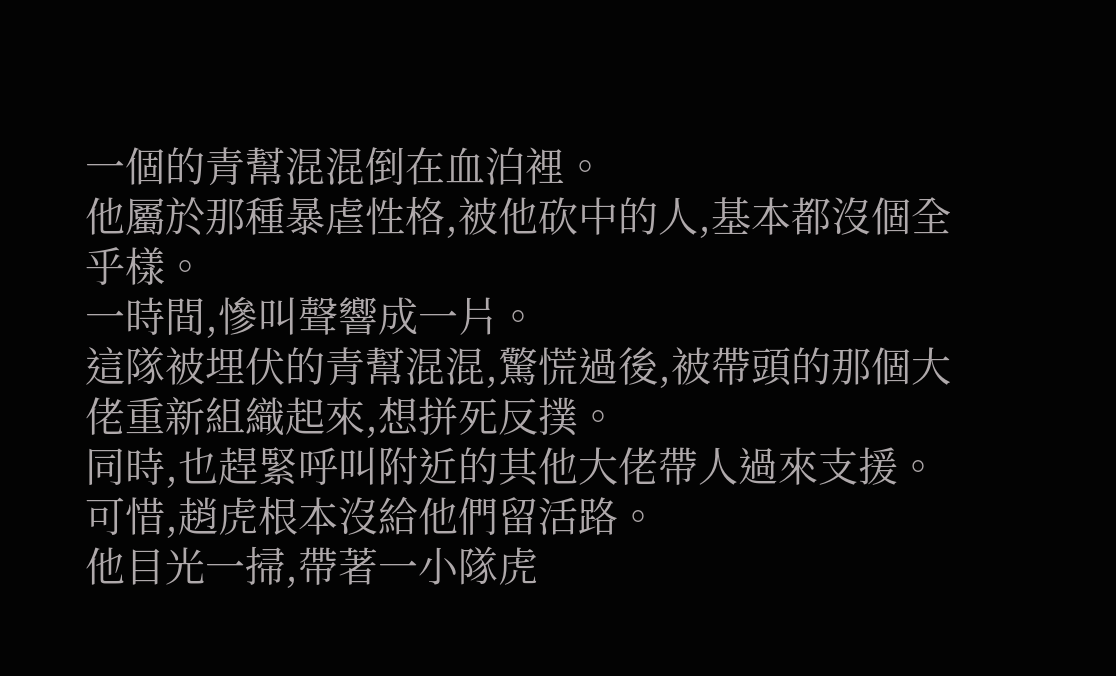一個的青幫混混倒在血泊裡。
他屬於那種暴虐性格,被他砍中的人,基本都沒個全乎樣。
一時間,慘叫聲響成一片。
這隊被埋伏的青幫混混,驚慌過後,被帶頭的那個大佬重新組織起來,想拼死反撲。
同時,也趕緊呼叫附近的其他大佬帶人過來支援。
可惜,趙虎根本沒給他們留活路。
他目光一掃,帶著一小隊虎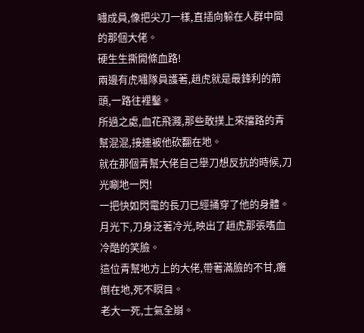嘯成員,像把尖刀一樣,直插向躲在人群中間的那個大佬。
硬生生撕開條血路!
兩邊有虎嘯隊員護著,趙虎就是最鋒利的箭頭,一路往裡鑿。
所過之處,血花飛濺,那些敢撲上來擋路的青幫混混,接連被他砍翻在地。
就在那個青幫大佬自己舉刀想反抗的時候,刀光唰地一閃!
一把快如閃電的長刀已經捅穿了他的身體。
月光下,刀身泛著冷光,映出了趙虎那張嗜血冷酷的笑臉。
這位青幫地方上的大佬,帶著滿臉的不甘,癱倒在地,死不瞑目。
老大一死,士氣全崩。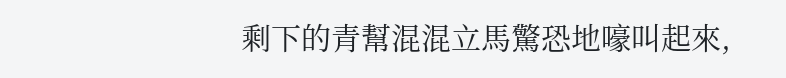剩下的青幫混混立馬驚恐地嚎叫起來,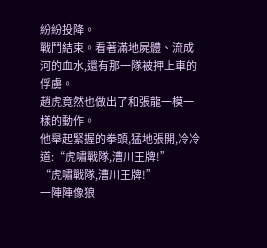紛紛投降。
戰鬥結束。看著滿地屍體、流成河的血水,還有那一隊被押上車的俘虜。
趙虎竟然也做出了和張龍一模一樣的動作。
他舉起緊握的拳頭,猛地張開,冷冷道:“虎嘯戰隊,漕川王牌!”
“虎嘯戰隊,漕川王牌!”
一陣陣像狼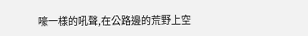嚎一樣的吼聲,在公路邊的荒野上空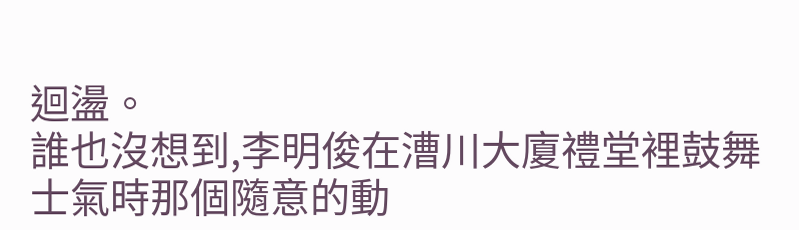迴盪。
誰也沒想到,李明俊在漕川大廈禮堂裡鼓舞士氣時那個隨意的動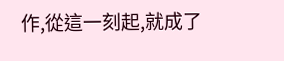作,從這一刻起,就成了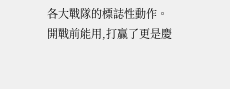各大戰隊的標誌性動作。
開戰前能用,打贏了更是慶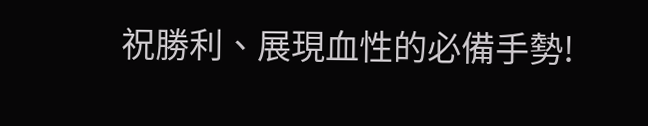祝勝利、展現血性的必備手勢!